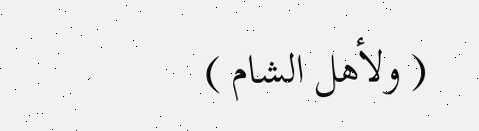( ولأهل الشام )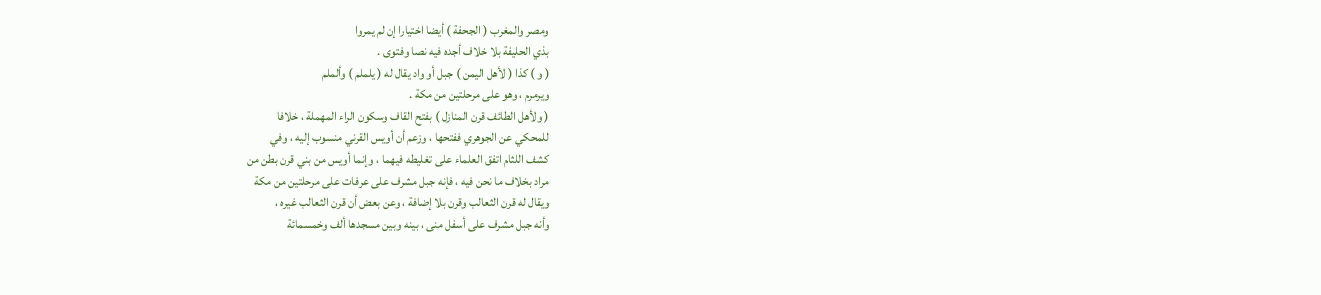ومصر والمغرب ( الجحفة ) أيضا اختيارا إن لم يمروا
بذي الحليفة بلا خلاف أجده فيه نصا وفتوى .
( و ) كذا ( لأهل اليمن ) جبل أو واد يقال له ( يلملم ) وألملم
ويرمرم ، وهو على مرحلتين من مكة .
( ولأهل الطائف قرن المنازل ) بفتح القاف وسكون الراء المهملة ، خلافا
للمحكي عن الجوهري ففتحها ، وزعم أن أويس القرني منسوب إليه ، وفي
كشف اللثام اتفق العلماء على تغليطه فيهما ، وإنما أويس من بني قرن بطن من
مراد بخلاف ما نحن فيه ، فإنه جبل مشرف على عرفات على مرحلتين من مكة
ويقال له قرن الثعالب وقرن بلا إضافة ، وعن بعض أن قرن الثعالب غيره ،
وأنه جبل مشرف على أسفل منى ، بينه وبين مسجدها ألف وخمسمائة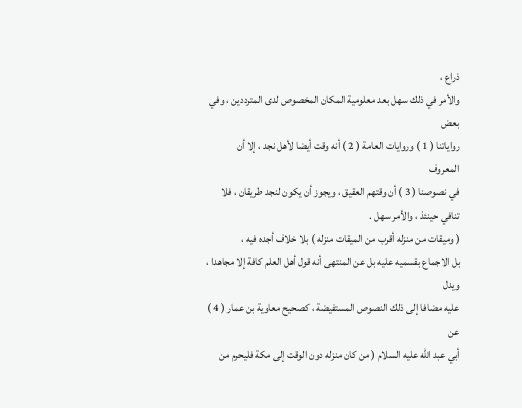ذراع ،
والأمر في ذلك سهل بعد معلومية المكان المخصوص لدى المترددين ، وفي بعض
رواياتنا ( 1 ) وروايات العامة ( 2 ) أنه وقت أيضا لأهل نجد ، إلا أن المعروف
في نصوصنا ( 3 ) أن وقتهم العقيق ، ويجوز أن يكون لنجد طريقان ، فلا
تنافي حينئذ ، والأمر سهل .
( وميقات من منزله أقرب من الميقات منزله ) بلا خلاف أجده فيه ،
بل الاجماع بقسميه عليه بل عن المنتهى أنه قول أهل العلم كافة إلا مجاهدا ، ويدل
عليه مضافا إلى ذلك النصوص المستفيضة ، كصحيح معاوية بن عمار ( 4 ) عن
أبي عبد الله عليه السلام ( من كان منزله دون الوقت إلى مكة فليحرم من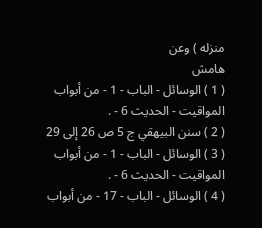منزله ) وعن
هامش
( 1 ) الوسائل - الباب - 1 - من أبواب المواقيت - الحديث 6 - .
( 2 ) سنن البيهقي ج 5 ص 26 إلى 29
( 3 ) الوسائل - الباب - 1 - من أبواب المواقيت - الحديث 6 - .
( 4 ) الوسائل - الباب - 17 - من أبواب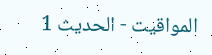المواقيت - الحديث 1